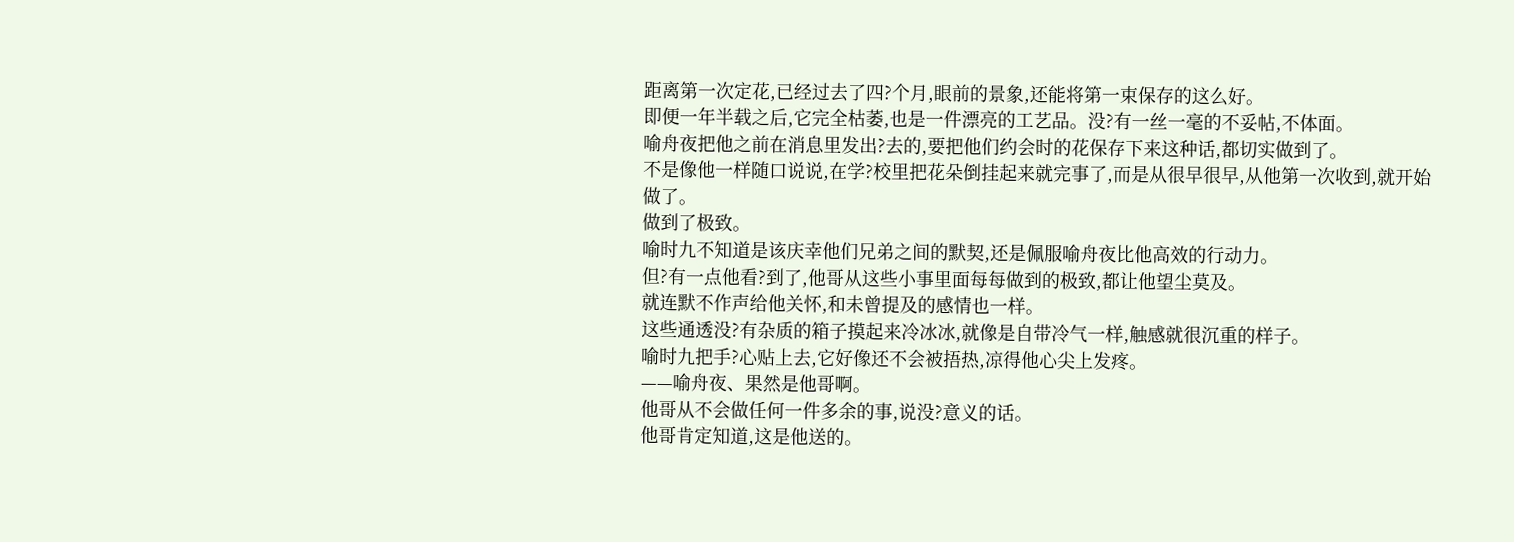距离第一次定花,已经过去了四?个月,眼前的景象,还能将第一束保存的这么好。
即便一年半载之后,它完全枯萎,也是一件漂亮的工艺品。没?有一丝一毫的不妥帖,不体面。
喻舟夜把他之前在消息里发出?去的,要把他们约会时的花保存下来这种话,都切实做到了。
不是像他一样随口说说,在学?校里把花朵倒挂起来就完事了,而是从很早很早,从他第一次收到,就开始做了。
做到了极致。
喻时九不知道是该庆幸他们兄弟之间的默契,还是佩服喻舟夜比他高效的行动力。
但?有一点他看?到了,他哥从这些小事里面每每做到的极致,都让他望尘莫及。
就连默不作声给他关怀,和未曾提及的感情也一样。
这些通透没?有杂质的箱子摸起来冷冰冰,就像是自带冷气一样,触感就很沉重的样子。
喻时九把手?心贴上去,它好像还不会被捂热,凉得他心尖上发疼。
——喻舟夜、果然是他哥啊。
他哥从不会做任何一件多余的事,说没?意义的话。
他哥肯定知道,这是他送的。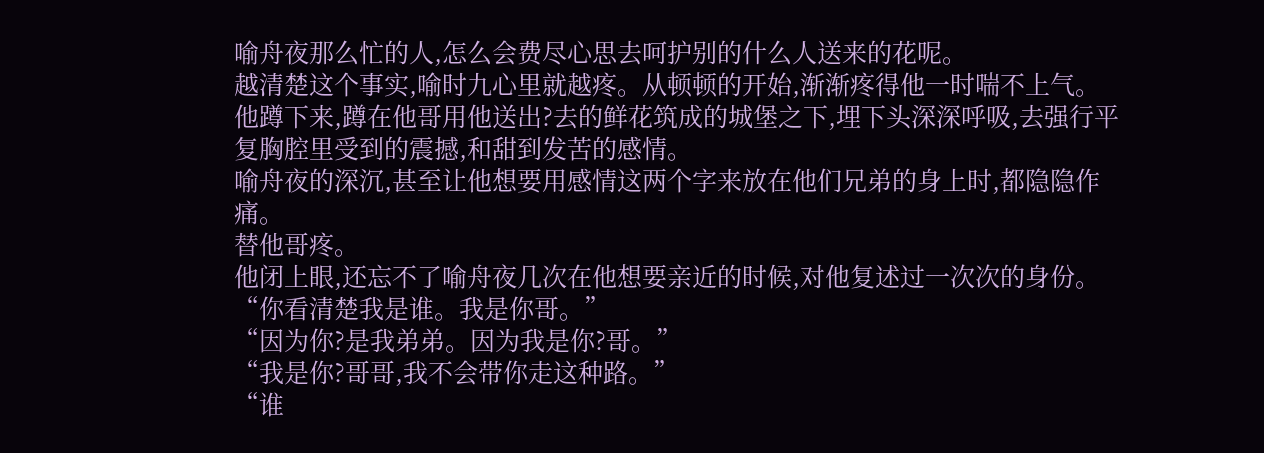喻舟夜那么忙的人,怎么会费尽心思去呵护别的什么人送来的花呢。
越清楚这个事实,喻时九心里就越疼。从顿顿的开始,渐渐疼得他一时喘不上气。
他蹲下来,蹲在他哥用他送出?去的鲜花筑成的城堡之下,埋下头深深呼吸,去强行平复胸腔里受到的震撼,和甜到发苦的感情。
喻舟夜的深沉,甚至让他想要用感情这两个字来放在他们兄弟的身上时,都隐隐作痛。
替他哥疼。
他闭上眼,还忘不了喻舟夜几次在他想要亲近的时候,对他复述过一次次的身份。
“你看清楚我是谁。我是你哥。”
“因为你?是我弟弟。因为我是你?哥。”
“我是你?哥哥,我不会带你走这种路。”
“谁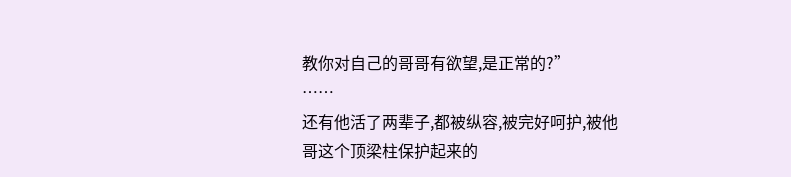教你对自己的哥哥有欲望,是正常的?”
……
还有他活了两辈子,都被纵容,被完好呵护,被他哥这个顶梁柱保护起来的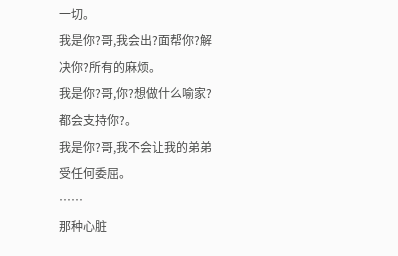一切。
我是你?哥,我会出?面帮你?解决你?所有的麻烦。
我是你?哥,你?想做什么喻家?都会支持你?。
我是你?哥,我不会让我的弟弟受任何委屈。
……
那种心脏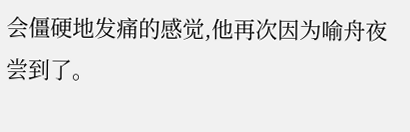会僵硬地发痛的感觉,他再次因为喻舟夜尝到了。